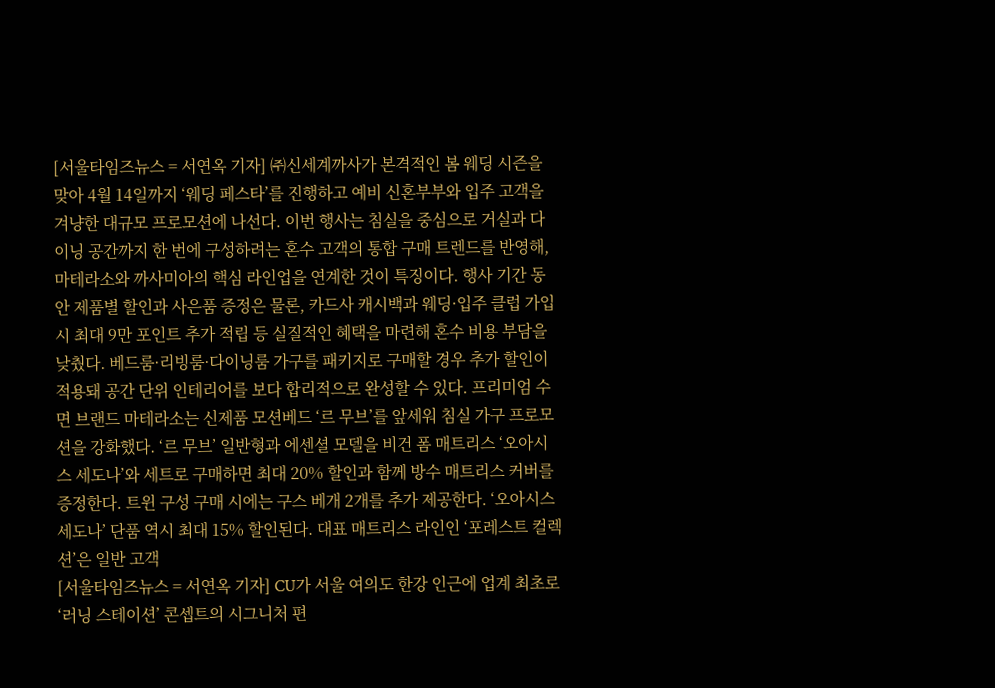[서울타임즈뉴스 = 서연옥 기자] ㈜신세계까사가 본격적인 봄 웨딩 시즌을 맞아 4월 14일까지 ‘웨딩 페스타’를 진행하고 예비 신혼부부와 입주 고객을 겨냥한 대규모 프로모션에 나선다. 이번 행사는 침실을 중심으로 거실과 다이닝 공간까지 한 번에 구성하려는 혼수 고객의 통합 구매 트렌드를 반영해, 마테라소와 까사미아의 핵심 라인업을 연계한 것이 특징이다. 행사 기간 동안 제품별 할인과 사은품 증정은 물론, 카드사 캐시백과 웨딩·입주 클럽 가입 시 최대 9만 포인트 추가 적립 등 실질적인 혜택을 마련해 혼수 비용 부담을 낮췄다. 베드룸·리빙룸·다이닝룸 가구를 패키지로 구매할 경우 추가 할인이 적용돼 공간 단위 인테리어를 보다 합리적으로 완성할 수 있다. 프리미엄 수면 브랜드 마테라소는 신제품 모션베드 ‘르 무브’를 앞세워 침실 가구 프로모션을 강화했다. ‘르 무브’ 일반형과 에센셜 모델을 비건 폼 매트리스 ‘오아시스 세도나’와 세트로 구매하면 최대 20% 할인과 함께 방수 매트리스 커버를 증정한다. 트윈 구성 구매 시에는 구스 베개 2개를 추가 제공한다. ‘오아시스 세도나’ 단품 역시 최대 15% 할인된다. 대표 매트리스 라인인 ‘포레스트 컬렉션’은 일반 고객
[서울타임즈뉴스 = 서연옥 기자] CU가 서울 여의도 한강 인근에 업계 최초로 ‘러닝 스테이션’ 콘셉트의 시그니처 편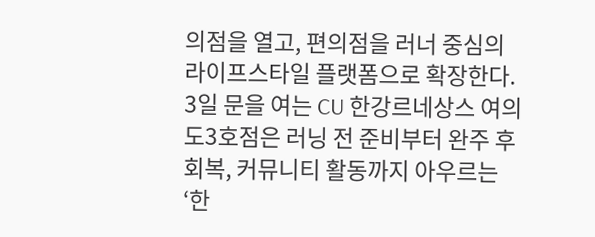의점을 열고, 편의점을 러너 중심의 라이프스타일 플랫폼으로 확장한다. 3일 문을 여는 CU 한강르네상스 여의도3호점은 러닝 전 준비부터 완주 후 회복, 커뮤니티 활동까지 아우르는 ‘한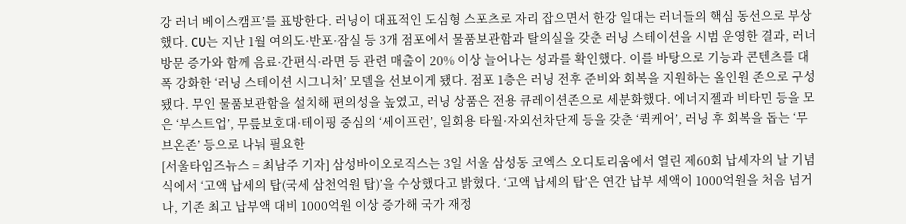강 러너 베이스캠프’를 표방한다. 러닝이 대표적인 도심형 스포츠로 자리 잡으면서 한강 일대는 러너들의 핵심 동선으로 부상했다. CU는 지난 1월 여의도·반포·잠실 등 3개 점포에서 물품보관함과 탈의실을 갖춘 러닝 스테이션을 시범 운영한 결과, 러너 방문 증가와 함께 음료·간편식·라면 등 관련 매출이 20% 이상 늘어나는 성과를 확인했다. 이를 바탕으로 기능과 콘텐츠를 대폭 강화한 ‘러닝 스테이션 시그니처’ 모델을 선보이게 됐다. 점포 1층은 러닝 전후 준비와 회복을 지원하는 올인원 존으로 구성됐다. 무인 물품보관함을 설치해 편의성을 높였고, 러닝 상품은 전용 큐레이션존으로 세분화했다. 에너지젤과 비타민 등을 모은 ‘부스트업’, 무릎보호대·테이핑 중심의 ‘세이프런’, 일회용 타월·자외선차단제 등을 갖춘 ‘퀵케어’, 러닝 후 회복을 돕는 ‘무브온존’ 등으로 나눠 필요한
[서울타임즈뉴스 = 최남주 기자] 삼성바이오로직스는 3일 서울 삼성동 코엑스 오디토리움에서 열린 제60회 납세자의 날 기념식에서 ‘고액 납세의 탑(국세 삼천억원 탑)’을 수상했다고 밝혔다. ‘고액 납세의 탑’은 연간 납부 세액이 1000억원을 처음 넘거나, 기존 최고 납부액 대비 1000억원 이상 증가해 국가 재정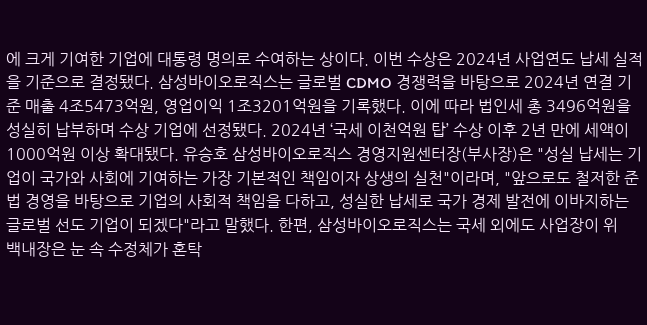에 크게 기여한 기업에 대통령 명의로 수여하는 상이다. 이번 수상은 2024년 사업연도 납세 실적을 기준으로 결정됐다. 삼성바이오로직스는 글로벌 CDMO 경쟁력을 바탕으로 2024년 연결 기준 매출 4조5473억원, 영업이익 1조3201억원을 기록했다. 이에 따라 법인세 총 3496억원을 성실히 납부하며 수상 기업에 선정됐다. 2024년 ‘국세 이천억원 탑’ 수상 이후 2년 만에 세액이 1000억원 이상 확대됐다. 유승호 삼성바이오로직스 경영지원센터장(부사장)은 "성실 납세는 기업이 국가와 사회에 기여하는 가장 기본적인 책임이자 상생의 실천"이라며, "앞으로도 철저한 준법 경영을 바탕으로 기업의 사회적 책임을 다하고, 성실한 납세로 국가 경제 발전에 이바지하는 글로벌 선도 기업이 되겠다"라고 말했다. 한편, 삼성바이오로직스는 국세 외에도 사업장이 위
백내장은 눈 속 수정체가 혼탁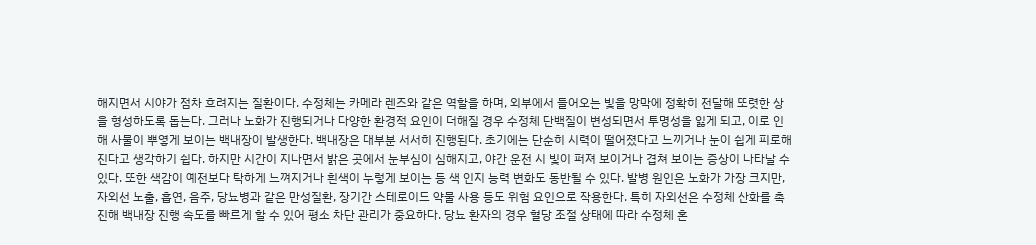해지면서 시야가 점차 흐려지는 질환이다. 수정체는 카메라 렌즈와 같은 역할을 하며, 외부에서 들어오는 빛을 망막에 정확히 전달해 또렷한 상을 형성하도록 돕는다. 그러나 노화가 진행되거나 다양한 환경적 요인이 더해질 경우 수정체 단백질이 변성되면서 투명성을 잃게 되고, 이로 인해 사물이 뿌옇게 보이는 백내장이 발생한다. 백내장은 대부분 서서히 진행된다. 초기에는 단순히 시력이 떨어졌다고 느끼거나 눈이 쉽게 피로해진다고 생각하기 쉽다. 하지만 시간이 지나면서 밝은 곳에서 눈부심이 심해지고, 야간 운전 시 빛이 퍼져 보이거나 겹쳐 보이는 증상이 나타날 수 있다. 또한 색감이 예전보다 탁하게 느껴지거나 흰색이 누렇게 보이는 등 색 인지 능력 변화도 동반될 수 있다. 발병 원인은 노화가 가장 크지만, 자외선 노출, 흡연, 음주, 당뇨병과 같은 만성질환, 장기간 스테로이드 약물 사용 등도 위험 요인으로 작용한다. 특히 자외선은 수정체 산화를 촉진해 백내장 진행 속도를 빠르게 할 수 있어 평소 차단 관리가 중요하다. 당뇨 환자의 경우 혈당 조절 상태에 따라 수정체 혼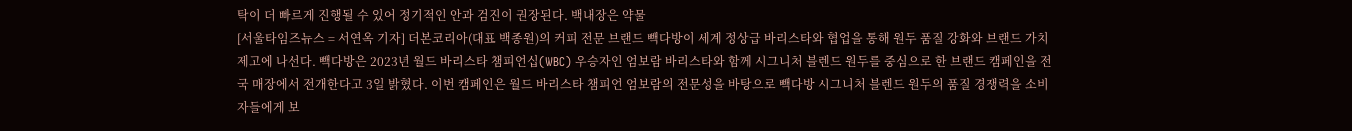탁이 더 빠르게 진행될 수 있어 정기적인 안과 검진이 권장된다. 백내장은 약물
[서울타임즈뉴스 = 서연옥 기자] 더본코리아(대표 백종원)의 커피 전문 브랜드 빽다방이 세계 정상급 바리스타와 협업을 통해 원두 품질 강화와 브랜드 가치 제고에 나선다. 빽다방은 2023년 월드 바리스타 챔피언십(WBC) 우승자인 엄보람 바리스타와 함께 시그니처 블렌드 원두를 중심으로 한 브랜드 캠페인을 전국 매장에서 전개한다고 3일 밝혔다. 이번 캠페인은 월드 바리스타 챔피언 엄보람의 전문성을 바탕으로 빽다방 시그니처 블렌드 원두의 품질 경쟁력을 소비자들에게 보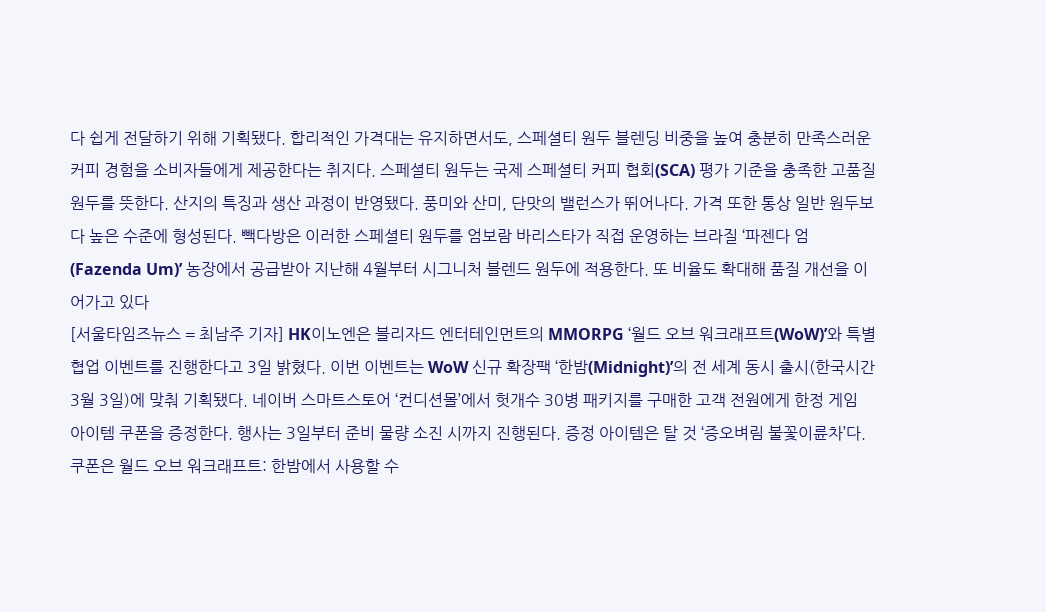다 쉽게 전달하기 위해 기획됐다. 합리적인 가격대는 유지하면서도, 스페셜티 원두 블렌딩 비중을 높여 충분히 만족스러운 커피 경험을 소비자들에게 제공한다는 취지다. 스페셜티 원두는 국제 스페셜티 커피 협회(SCA) 평가 기준을 충족한 고품질 원두를 뜻한다. 산지의 특징과 생산 과정이 반영됐다. 풍미와 산미, 단맛의 밸런스가 뛰어나다. 가격 또한 통상 일반 원두보다 높은 수준에 형성된다. 빽다방은 이러한 스페셜티 원두를 엄보람 바리스타가 직접 운영하는 브라질 ‘파젠다 엄(Fazenda Um)’ 농장에서 공급받아 지난해 4월부터 시그니처 블렌드 원두에 적용한다. 또 비율도 확대해 품질 개선을 이어가고 있다
[서울타임즈뉴스 = 최남주 기자] HK이노엔은 블리자드 엔터테인먼트의 MMORPG ‘월드 오브 워크래프트(WoW)’와 특별 협업 이벤트를 진행한다고 3일 밝혔다. 이번 이벤트는 WoW 신규 확장팩 ‘한밤(Midnight)’의 전 세계 동시 출시(한국시간 3월 3일)에 맞춰 기획됐다. 네이버 스마트스토어 ‘컨디션몰’에서 헛개수 30병 패키지를 구매한 고객 전원에게 한정 게임 아이템 쿠폰을 증정한다. 행사는 3일부터 준비 물량 소진 시까지 진행된다. 증정 아이템은 탈 것 ‘증오벼림 불꽃이륜차’다. 쿠폰은 월드 오브 워크래프트: 한밤에서 사용할 수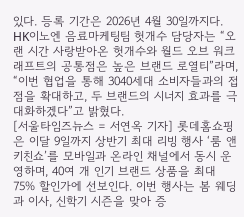있다. 등록 기간은 2026년 4월 30일까지다. HK이노엔 음료마케팅팀 헛개수 담당자는 “오랜 시간 사랑받아온 헛개수와 월드 오브 워크래프트의 공통점은 높은 브랜드 로열티”라며, “이번 협업을 통해 3040세대 소비자들과의 접점을 확대하고, 두 브랜드의 시너지 효과를 극대화하겠다”고 밝혔다.
[서울타임즈뉴스 = 서연옥 기자] 롯데홈쇼핑은 이달 9일까지 상반기 최대 리빙 행사 ‘룸 앤 키친쇼’를 모바일과 온라인 채널에서 동시 운영하며, 40여 개 인기 브랜드 상품을 최대 75% 할인가에 선보인다. 이번 행사는 봄 웨딩과 이사, 신학기 시즌을 맞아 증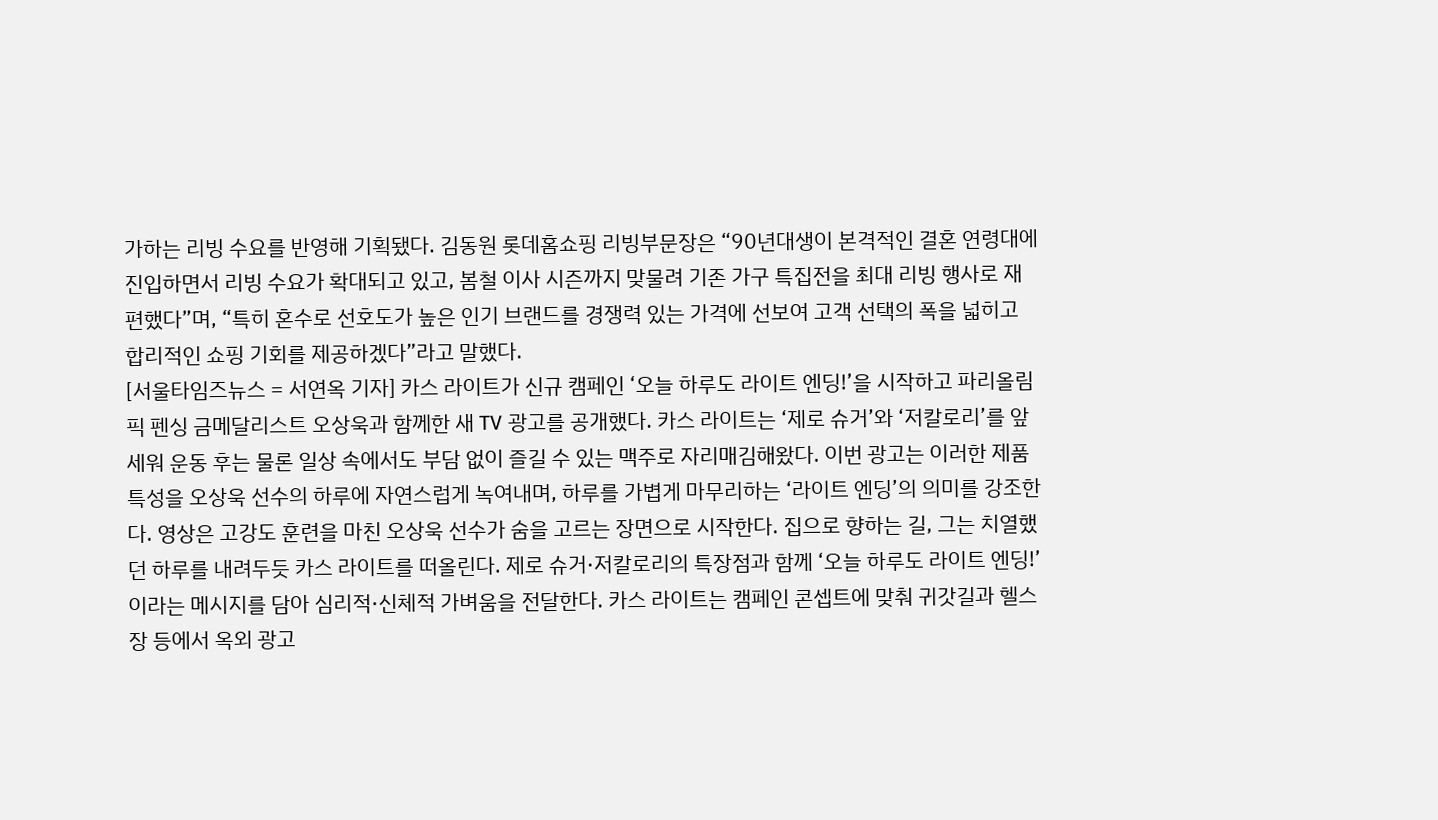가하는 리빙 수요를 반영해 기획됐다. 김동원 롯데홈쇼핑 리빙부문장은 “90년대생이 본격적인 결혼 연령대에 진입하면서 리빙 수요가 확대되고 있고, 봄철 이사 시즌까지 맞물려 기존 가구 특집전을 최대 리빙 행사로 재편했다”며, “특히 혼수로 선호도가 높은 인기 브랜드를 경쟁력 있는 가격에 선보여 고객 선택의 폭을 넓히고 합리적인 쇼핑 기회를 제공하겠다”라고 말했다.
[서울타임즈뉴스 = 서연옥 기자] 카스 라이트가 신규 캠페인 ‘오늘 하루도 라이트 엔딩!’을 시작하고 파리올림픽 펜싱 금메달리스트 오상욱과 함께한 새 TV 광고를 공개했다. 카스 라이트는 ‘제로 슈거’와 ‘저칼로리’를 앞세워 운동 후는 물론 일상 속에서도 부담 없이 즐길 수 있는 맥주로 자리매김해왔다. 이번 광고는 이러한 제품 특성을 오상욱 선수의 하루에 자연스럽게 녹여내며, 하루를 가볍게 마무리하는 ‘라이트 엔딩’의 의미를 강조한다. 영상은 고강도 훈련을 마친 오상욱 선수가 숨을 고르는 장면으로 시작한다. 집으로 향하는 길, 그는 치열했던 하루를 내려두듯 카스 라이트를 떠올린다. 제로 슈거·저칼로리의 특장점과 함께 ‘오늘 하루도 라이트 엔딩!’이라는 메시지를 담아 심리적·신체적 가벼움을 전달한다. 카스 라이트는 캠페인 콘셉트에 맞춰 귀갓길과 헬스장 등에서 옥외 광고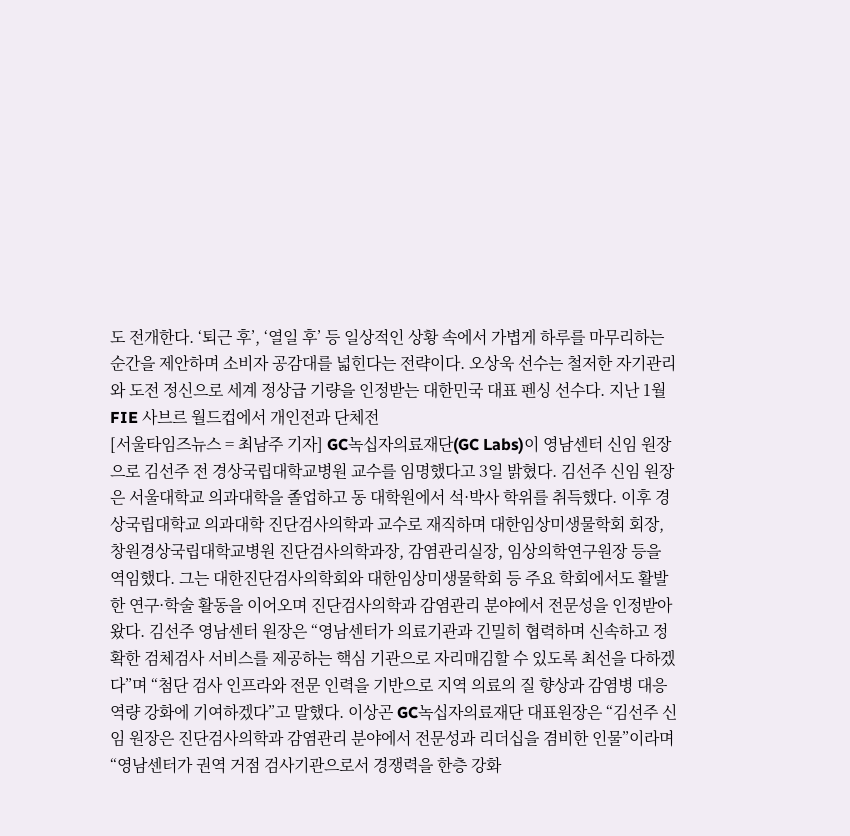도 전개한다. ‘퇴근 후’, ‘열일 후’ 등 일상적인 상황 속에서 가볍게 하루를 마무리하는 순간을 제안하며 소비자 공감대를 넓힌다는 전략이다. 오상욱 선수는 철저한 자기관리와 도전 정신으로 세계 정상급 기량을 인정받는 대한민국 대표 펜싱 선수다. 지난 1월 FIE 사브르 월드컵에서 개인전과 단체전
[서울타임즈뉴스 = 최남주 기자] GC녹십자의료재단(GC Labs)이 영남센터 신임 원장으로 김선주 전 경상국립대학교병원 교수를 임명했다고 3일 밝혔다. 김선주 신임 원장은 서울대학교 의과대학을 졸업하고 동 대학원에서 석·박사 학위를 취득했다. 이후 경상국립대학교 의과대학 진단검사의학과 교수로 재직하며 대한임상미생물학회 회장, 창원경상국립대학교병원 진단검사의학과장, 감염관리실장, 임상의학연구원장 등을 역임했다. 그는 대한진단검사의학회와 대한임상미생물학회 등 주요 학회에서도 활발한 연구·학술 활동을 이어오며 진단검사의학과 감염관리 분야에서 전문성을 인정받아왔다. 김선주 영남센터 원장은 “영남센터가 의료기관과 긴밀히 협력하며 신속하고 정확한 검체검사 서비스를 제공하는 핵심 기관으로 자리매김할 수 있도록 최선을 다하겠다”며 “첨단 검사 인프라와 전문 인력을 기반으로 지역 의료의 질 향상과 감염병 대응 역량 강화에 기여하겠다”고 말했다. 이상곤 GC녹십자의료재단 대표원장은 “김선주 신임 원장은 진단검사의학과 감염관리 분야에서 전문성과 리더십을 겸비한 인물”이라며 “영남센터가 권역 거점 검사기관으로서 경쟁력을 한층 강화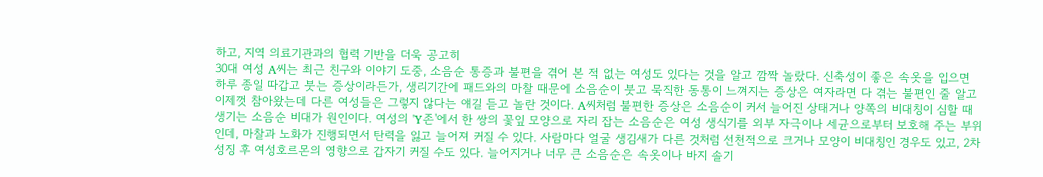하고, 지역 의료기관과의 협력 기반을 더욱 공고히
30대 여성 A씨는 최근 친구와 이야기 도중, 소음순 통증과 불편을 겪어 본 적 없는 여성도 있다는 것을 알고 깜짝 놀랐다. 신축성이 좋은 속옷을 입으면 하루 종일 따갑고 붓는 증상이라든가, 생리기간에 패드와의 마찰 때문에 소음순이 붓고 묵직한 동통이 느껴지는 증상은 여자라면 다 겪는 불편인 줄 알고 이제껏 참아왔는데 다른 여성들은 그렇지 않다는 얘길 듣고 놀란 것이다. A씨처럼 불편한 증상은 소음순이 커서 늘어진 상태거나 양쪽의 비대칭이 심할 때 생기는 소음순 비대가 원인이다. 여성의 'Y존'에서 한 쌍의 꽃잎 모양으로 자리 잡는 소음순은 여성 생식기를 외부 자극이나 세균으로부터 보호해 주는 부위인데, 마찰과 노화가 진행되면서 탄력을 잃고 늘어져 커질 수 있다. 사람마다 얼굴 생김새가 다른 것처럼 선천적으로 크거나 모양이 비대칭인 경우도 있고, 2차 성징 후 여성호르몬의 영향으로 갑자기 커질 수도 있다. 늘어지거나 너무 큰 소음순은 속옷이나 바지 솔기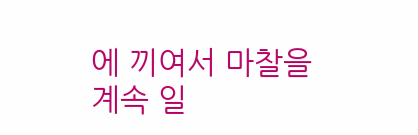에 끼여서 마찰을 계속 일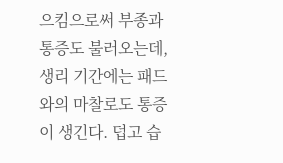으킴으로써 부종과 통증도 불러오는데, 생리 기간에는 패드와의 마찰로도 통증이 생긴다. 덥고 습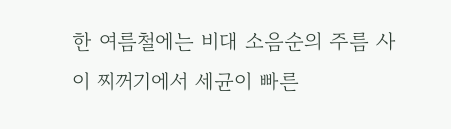한 여름철에는 비대 소음순의 주름 사이 찌꺼기에서 세균이 빠른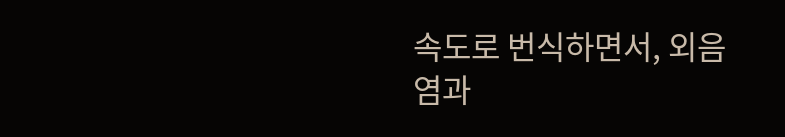속도로 번식하면서, 외음염과